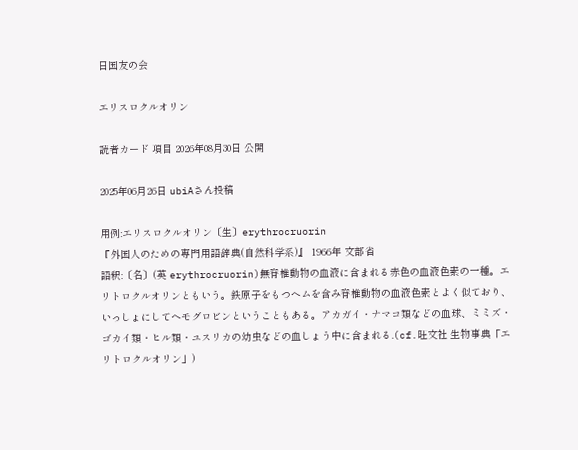日国友の会

エリスロクルオリン

読者カード 項目 2026年08月30日 公開

2025年06月26日 ubiAさん投稿

用例:エリスロクルオリン〔生〕erythrocruorin
『外国人のための専門用語辞典(自然科学系)』 1966年 文部省
語釈:〔名〕(英 erythrocruorin)無脊椎動物の血液に含まれる赤色の血液色素の一種。エリトロクルオリンともいう。鉄原子をもつヘムを含み脊椎動物の血液色素とよく似ており、いっしょにしてヘモグロビンということもある。アカガイ・ナマコ類などの血球、ミミズ・ゴカイ類・ヒル類・ユスリカの幼虫などの血しょう中に含まれる.(cf.旺文社 生物事典「エリトロクルオリン」)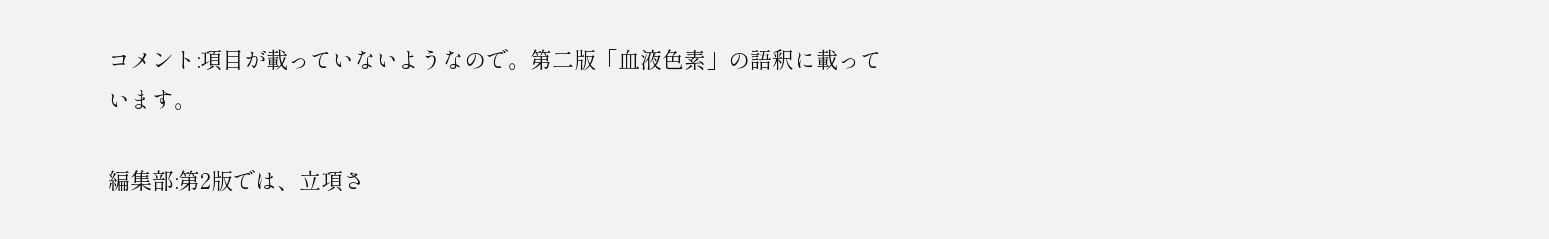コメント:項目が載っていないようなので。第二版「血液色素」の語釈に載っています。

編集部:第2版では、立項さ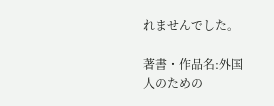れませんでした。

著書・作品名:外国人のための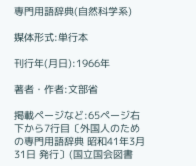専門用語辞典(自然科学系)

媒体形式:単行本

刊行年(月日):1966年

著者・作者:文部省

掲載ページなど:65ページ右下から7行目〔外国人のための専門用語辞典 昭和41年3月31日 発行〕(国立国会図書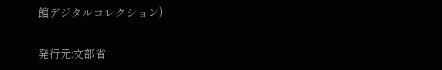館デジタルコレクション)

発行元:文部省